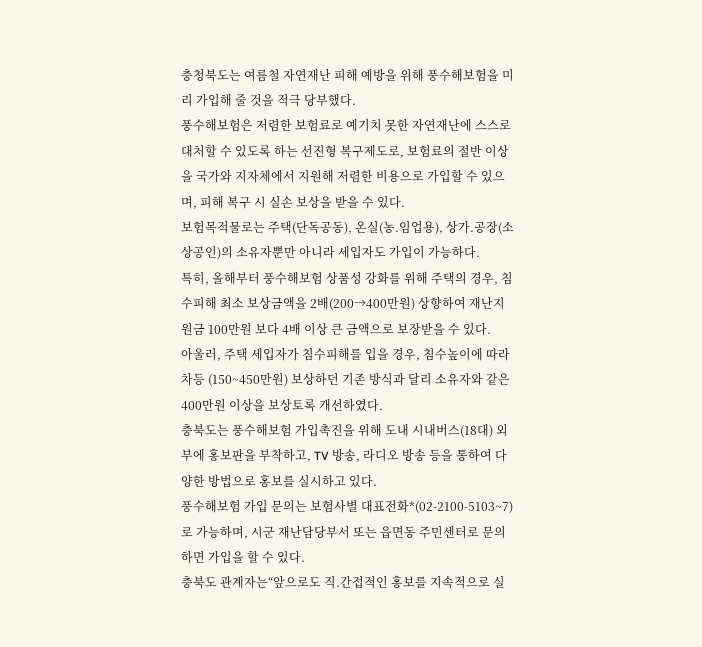충청북도는 여름철 자연재난 피해 예방을 위해 풍수해보험을 미리 가입해 줄 것을 적극 당부했다.
풍수해보험은 저렴한 보험료로 예기치 못한 자연재난에 스스로 대처할 수 있도록 하는 선진형 복구제도로, 보험료의 절반 이상을 국가와 지자체에서 지원해 저렴한 비용으로 가입할 수 있으며, 피해 복구 시 실손 보상을 받을 수 있다.
보험목적물로는 주택(단독공동), 온실(농.임업용), 상가.공장(소상공인)의 소유자뿐만 아니라 세입자도 가입이 가능하다.
특히, 올해부터 풍수해보험 상품성 강화를 위해 주택의 경우, 침수피해 최소 보상금액을 2배(200→400만원) 상향하여 재난지원금 100만원 보다 4배 이상 큰 금액으로 보장받을 수 있다.
아울러, 주택 세입자가 침수피해를 입을 경우, 침수높이에 따라 차등 (150~450만원) 보상하던 기존 방식과 달리 소유자와 같은 400만원 이상을 보상토록 개선하였다.
충북도는 풍수해보험 가입촉진을 위해 도내 시내버스(18대) 외부에 홍보판을 부착하고, TV 방송, 라디오 방송 등을 통하여 다양한 방법으로 홍보를 실시하고 있다.
풍수해보험 가입 문의는 보험사별 대표전화*(02-2100-5103~7)로 가능하며, 시군 재난담당부서 또는 읍면동 주민센터로 문의하면 가입을 할 수 있다.
충북도 관계자는“앞으로도 직.간접적인 홍보를 지속적으로 실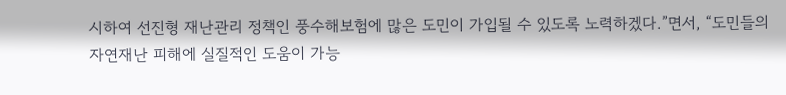시하여 선진형 재난관리 정책인 풍수해보험에 많은 도민이 가입될 수 있도록 노력하겠다.”면서, “도민들의 자연재난 피해에 실질적인 도움이 가능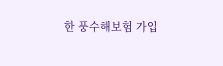한 풍수해보험 가입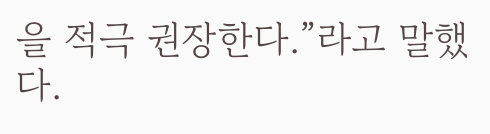을 적극 권장한다.”라고 말했다.